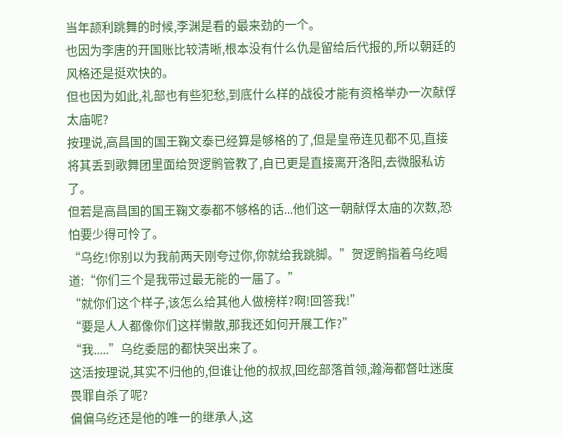当年颉利跳舞的时候,李渊是看的最来劲的一个。
也因为李唐的开国账比较清晰,根本没有什么仇是留给后代报的,所以朝廷的风格还是挺欢快的。
但也因为如此,礼部也有些犯愁,到底什么样的战役才能有资格举办一次献俘太庙呢?
按理说,高昌国的国王鞠文泰已经算是够格的了,但是皇帝连见都不见,直接将其丢到歌舞团里面给贺逻鹘管教了,自已更是直接离开洛阳,去微服私访了。
但若是高昌国的国王鞠文泰都不够格的话...他们这一朝献俘太庙的次数,恐怕要少得可怜了。
“乌纥!你别以为我前两天刚夸过你,你就给我跳脚。”贺逻鹘指着乌纥喝道:“你们三个是我带过最无能的一届了。”
“就你们这个样子,该怎么给其他人做榜样?啊!回答我!”
“要是人人都像你们这样懒散,那我还如何开展工作?”
“我.....”乌纥委屈的都快哭出来了。
这活按理说,其实不归他的,但谁让他的叔叔,回纥部落首领,瀚海都督吐迷度畏罪自杀了呢?
偏偏乌纥还是他的唯一的继承人,这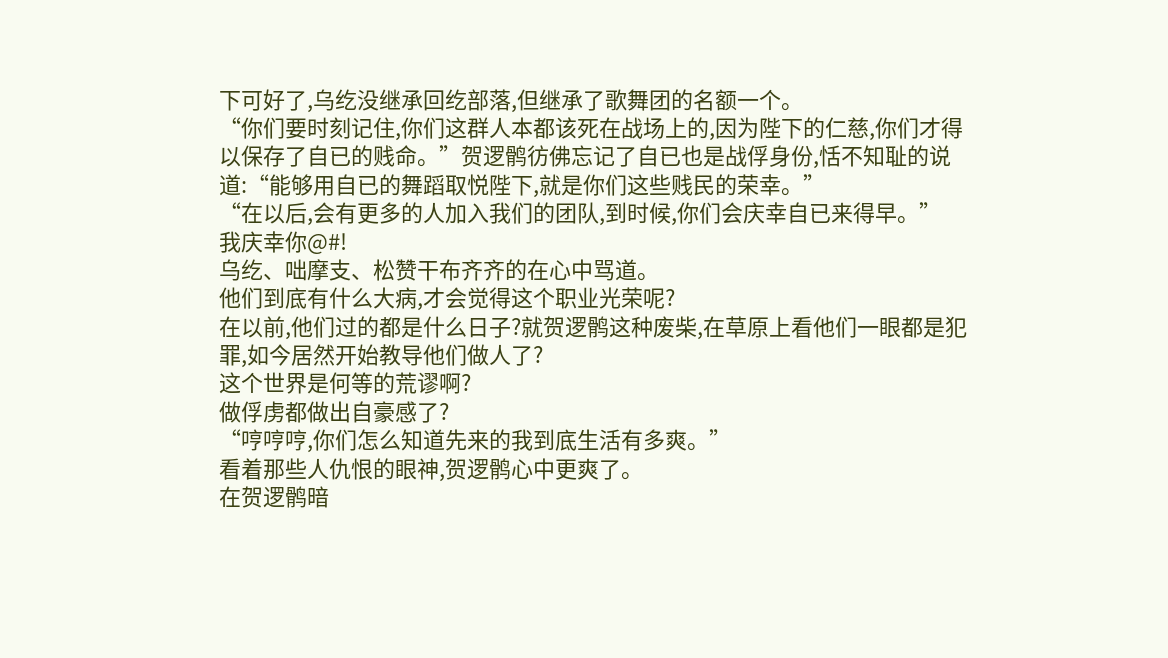下可好了,乌纥没继承回纥部落,但继承了歌舞团的名额一个。
“你们要时刻记住,你们这群人本都该死在战场上的,因为陛下的仁慈,你们才得以保存了自已的贱命。”贺逻鹘彷佛忘记了自已也是战俘身份,恬不知耻的说道:“能够用自已的舞蹈取悦陛下,就是你们这些贱民的荣幸。”
“在以后,会有更多的人加入我们的团队,到时候,你们会庆幸自已来得早。”
我庆幸你@#!
乌纥、咄摩支、松赞干布齐齐的在心中骂道。
他们到底有什么大病,才会觉得这个职业光荣呢?
在以前,他们过的都是什么日子?就贺逻鹘这种废柴,在草原上看他们一眼都是犯罪,如今居然开始教导他们做人了?
这个世界是何等的荒谬啊?
做俘虏都做出自豪感了?
“哼哼哼,你们怎么知道先来的我到底生活有多爽。”
看着那些人仇恨的眼神,贺逻鹘心中更爽了。
在贺逻鹘暗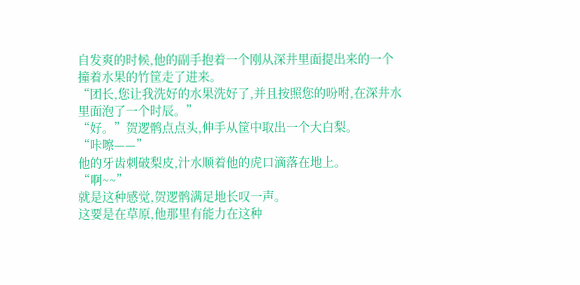自发爽的时候,他的副手抱着一个刚从深井里面提出来的一个撞着水果的竹筐走了进来。
“团长,您让我洗好的水果洗好了,并且按照您的吩咐,在深井水里面泡了一个时辰。”
“好。”贺逻鹘点点头,伸手从筐中取出一个大白梨。
“咔嚓——”
他的牙齿刺破梨皮,汁水顺着他的虎口滴落在地上。
“啊~~”
就是这种感觉,贺逻鹘满足地长叹一声。
这要是在草原,他那里有能力在这种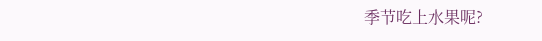季节吃上水果呢?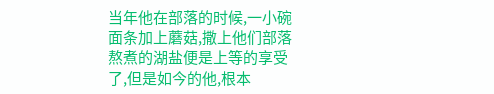当年他在部落的时候,一小碗面条加上蘑菇,撒上他们部落熬煮的湖盐便是上等的享受了,但是如今的他,根本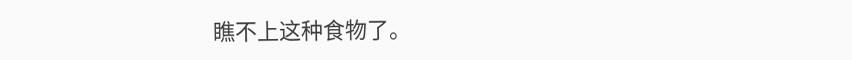瞧不上这种食物了。